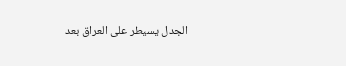الجدل يسيطر على العراق بعد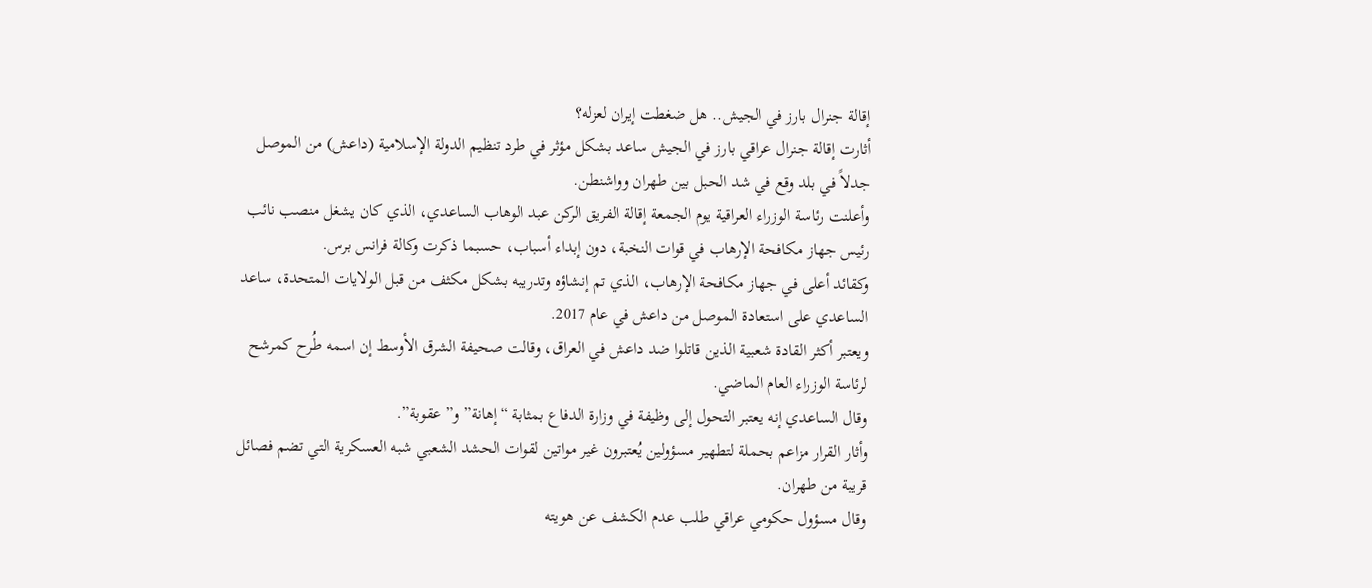إقالة جنرال بارز في الجيش.. هل ضغطت إيران لعزله؟
أثارت إقالة جنرال عراقي بارز في الجيش ساعد بشكل مؤثر في طرد تنظيم الدولة الإسلامية (داعش) من الموصل جدلاً في بلد وقع في شد الحبل بين طهران وواشنطن.
وأعلنت رئاسة الوزراء العراقية يوم الجمعة إقالة الفريق الركن عبد الوهاب الساعدي، الذي كان يشغل منصب نائب رئيس جهاز مكافحة الإرهاب في قوات النخبة، دون إبداء أسباب، حسبما ذكرت وكالة فرانس برس.
وكقائد أعلى في جهاز مكافحة الإرهاب، الذي تم إنشاؤه وتدريبه بشكل مكثف من قبل الولايات المتحدة، ساعد الساعدي على استعادة الموصل من داعش في عام 2017.
ويعتبر أكثر القادة شعبية الذين قاتلوا ضد داعش في العراق، وقالت صحيفة الشرق الأوسط إن اسمه طُرح كمرشح لرئاسة الوزراء العام الماضي.
وقال الساعدي إنه يعتبر التحول إلى وظيفة في وزارة الدفاع بمثابة “إهانة” و”عقوبة”.
وأثار القرار مزاعم بحملة لتطهير مسؤولين يُعتبرون غير مواتين لقوات الحشد الشعبي شبه العسكرية التي تضم فصائل قريبة من طهران.
وقال مسؤول حكومي عراقي طلب عدم الكشف عن هويته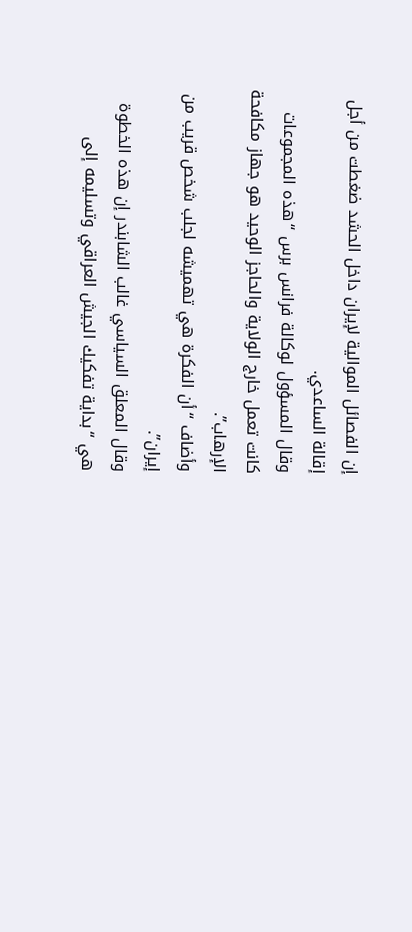إن الفصائل الموالية لإيران داخل الحشد ضغطت من أجل إقالة الساعدي.
وقال المسؤول لوكالة فرانس برس “هذه المجموعات كانت تعمل خارج الولاية والحاجز الوحيد هو جهاز مكافحة الإرهاب”.
وأضاف “أن الفكرة هي تهميشه لجلب شخص قريب من إيران”.
وقال المعلق السياسي غالب الشابندر إن هذه الخطوة هي “بداية تفكيك الجيش العراقي وتسليمه إلى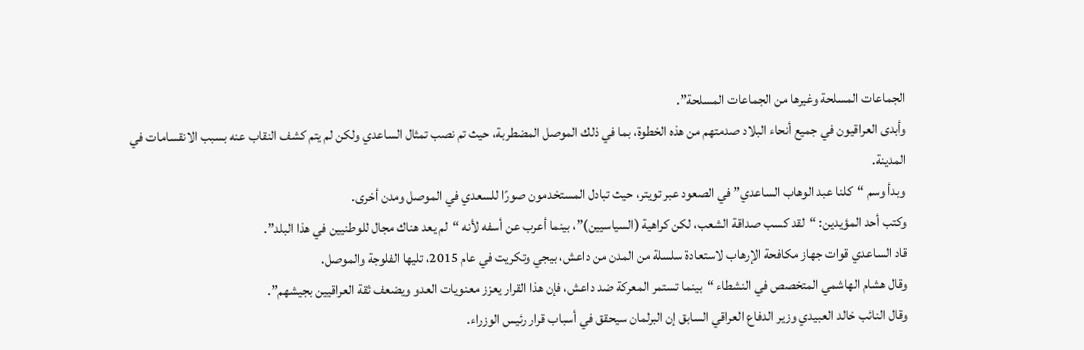الجماعات المسلحة وغيرها من الجماعات المسلحة”.
وأبدى العراقيون في جميع أنحاء البلاد صدمتهم من هذه الخطوة، بما في ذلك الموصل المضطربة، حيث تم نصب تمثال الساعدي ولكن لم يتم كشف النقاب عنه بسبب الانقسامات في المدينة.
وبدأ وسم “كلنا عبد الوهاب الساعدي” في الصعود عبر تويتر، حيث تبادل المستخدمون صورًا للسعدي في الموصل ومدن أخرى.
وكتب أحد المؤيدين: “لقد كسب صداقة الشعب، لكن كراهية (السياسيين)”، بينما أعرب عن أسفه لأنه “لم يعد هناك مجال للوطنيين في هذا البلد”.
قاد الساعدي قوات جهاز مكافحة الإرهاب لاستعادة سلسلة من المدن من داعش، بيجي وتكريت في عام 2015، تليها الفلوجة والموصل.
وقال هشام الهاشمي المتخصص في النشطاء “بينما تستمر المعركة ضد داعش، فإن هذا القرار يعزز معنويات العدو ويضعف ثقة العراقيين بجيشهم”.
وقال النائب خالد العبيدي وزير الدفاع العراقي السابق إن البرلمان سيحقق في أسباب قرار رئيس الوزراء.